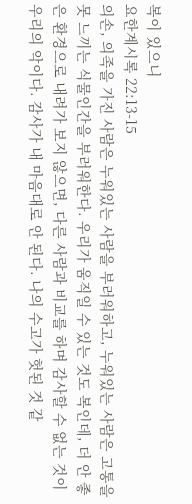복이 있으니
요한계시록 22:13-15
의손, 의족을 가진 사람은 누워있는 사람을 부러워하고, 누워있는 사람은 고통을 못 느끼는 식물인간을 부러워한다. 우리가 움직일 수 있는 것도 복인데, 더 안 좋은 환경으로 내려가 보지 않으면, 다른 사람과 비교를 하며 감사할 수 없는 것이 우리의 악이다. 감사가 내 마음대로 안 된다. 나의 수고가 헛된 것 같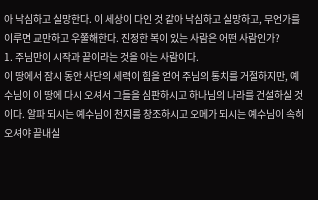아 낙심하고 실망한다. 이 세상이 다인 것 같아 낙심하고 실망하고, 무언가를 이루면 교만하고 우쭐해한다. 진정한 복이 있는 사람은 어떤 사람인가?
1. 주님만이 시작과 끝이라는 것을 아는 사람이다.
이 땅에서 잠시 동안 사단의 세력이 힘을 얻어 주님의 통치를 거절하지만, 예수님이 이 땅에 다시 오셔서 그들을 심판하시고 하나님의 나라를 건설하실 것이다. 알파 되시는 예수님이 천지를 창조하시고 오메가 되시는 예수님이 속히 오셔야 끝내실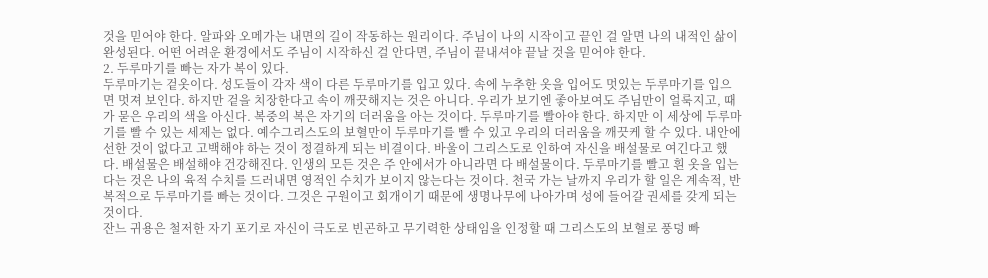것을 믿어야 한다. 알파와 오메가는 내면의 길이 작동하는 원리이다. 주님이 나의 시작이고 끝인 걸 알면 나의 내적인 삶이 완성된다. 어떤 어려운 환경에서도 주님이 시작하신 걸 안다면, 주님이 끝내셔야 끝날 것을 믿어야 한다.
2. 두루마기를 빠는 자가 복이 있다.
두루마기는 겉옷이다. 성도들이 각자 색이 다른 두루마기를 입고 있다. 속에 누추한 옷을 입어도 멋있는 두루마기를 입으면 멋져 보인다. 하지만 겉을 치장한다고 속이 깨끗해지는 것은 아니다. 우리가 보기엔 좋아보여도 주님만이 얼룩지고, 때가 묻은 우리의 색을 아신다. 복중의 복은 자기의 더러움을 아는 것이다. 두루마기를 빨아야 한다. 하지만 이 세상에 두루마기를 빨 수 있는 세제는 없다. 예수그리스도의 보혈만이 두루마기를 빨 수 있고 우리의 더러움을 깨끗케 할 수 있다. 내안에 선한 것이 없다고 고백해야 하는 것이 정결하게 되는 비결이다. 바울이 그리스도로 인하여 자신을 배설물로 여긴다고 했다. 배설물은 배설해야 건강해진다. 인생의 모든 것은 주 안에서가 아니라면 다 배설물이다. 두루마기를 빨고 흰 옷을 입는다는 것은 나의 육적 수치를 드러내면 영적인 수치가 보이지 않는다는 것이다. 천국 가는 날까지 우리가 할 일은 계속적, 반복적으로 두루마기를 빠는 것이다. 그것은 구원이고 회개이기 때문에 생명나무에 나아가며 성에 들어갈 권세를 갖게 되는 것이다.
잔느 귀용은 철저한 자기 포기로 자신이 극도로 빈곤하고 무기력한 상태임을 인정할 때 그리스도의 보혈로 풍덩 빠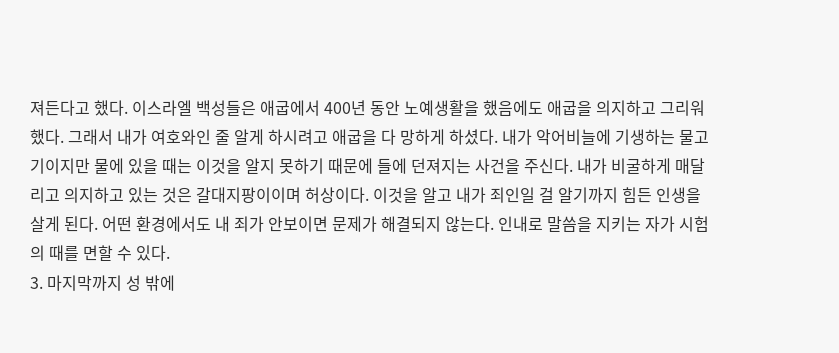져든다고 했다. 이스라엘 백성들은 애굽에서 400년 동안 노예생활을 했음에도 애굽을 의지하고 그리워했다. 그래서 내가 여호와인 줄 알게 하시려고 애굽을 다 망하게 하셨다. 내가 악어비늘에 기생하는 물고기이지만 물에 있을 때는 이것을 알지 못하기 때문에 들에 던져지는 사건을 주신다. 내가 비굴하게 매달리고 의지하고 있는 것은 갈대지팡이이며 허상이다. 이것을 알고 내가 죄인일 걸 알기까지 힘든 인생을 살게 된다. 어떤 환경에서도 내 죄가 안보이면 문제가 해결되지 않는다. 인내로 말씀을 지키는 자가 시험의 때를 면할 수 있다.
3. 마지막까지 성 밖에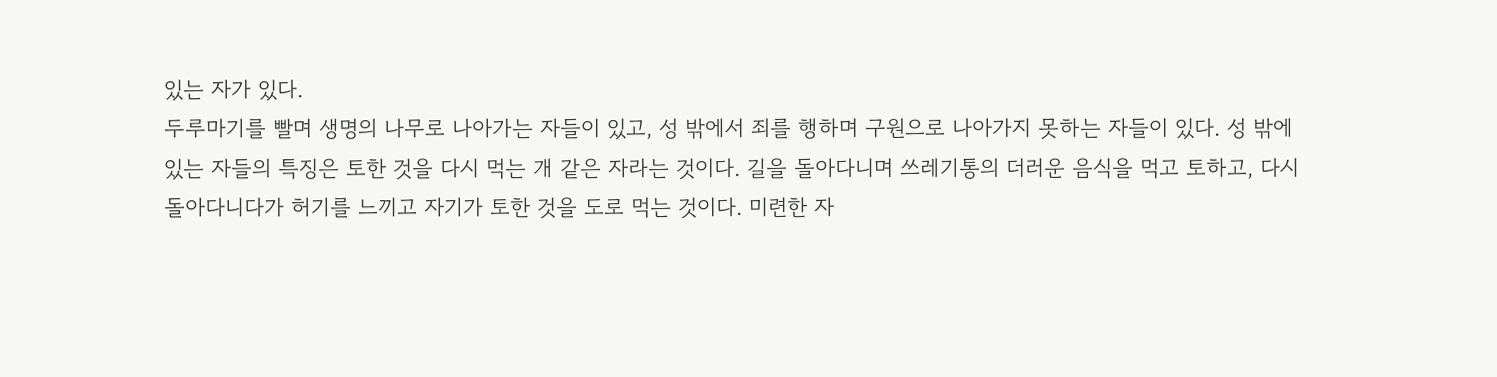있는 자가 있다.
두루마기를 빨며 생명의 나무로 나아가는 자들이 있고, 성 밖에서 죄를 행하며 구원으로 나아가지 못하는 자들이 있다. 성 밖에 있는 자들의 특징은 토한 것을 다시 먹는 개 같은 자라는 것이다. 길을 돌아다니며 쓰레기통의 더러운 음식을 먹고 토하고, 다시 돌아다니다가 허기를 느끼고 자기가 토한 것을 도로 먹는 것이다. 미련한 자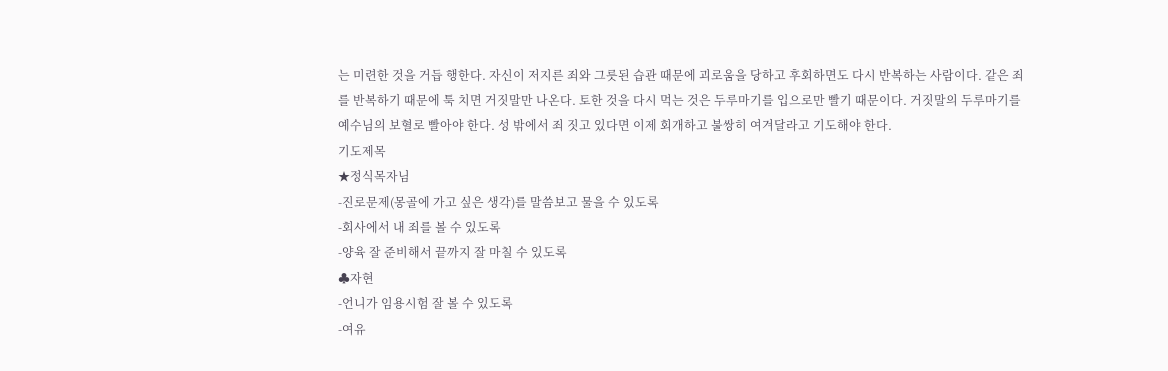는 미련한 것을 거듭 행한다. 자신이 저지른 죄와 그릇된 습관 때문에 괴로움을 당하고 후회하면도 다시 반복하는 사람이다. 같은 죄를 반복하기 때문에 툭 치면 거짓말만 나온다. 토한 것을 다시 먹는 것은 두루마기를 입으로만 빨기 때문이다. 거짓말의 두루마기를 예수님의 보혈로 빨아야 한다. 성 밖에서 죄 짓고 있다면 이제 회개하고 불쌍히 여겨달라고 기도해야 한다.
기도제목
★정식목자님
-진로문제(몽골에 가고 싶은 생각)를 말씀보고 물을 수 있도록
-회사에서 내 죄를 볼 수 있도록
-양육 잘 준비해서 끝까지 잘 마칠 수 있도록
♣자현
-언니가 임용시험 잘 볼 수 있도록
-여유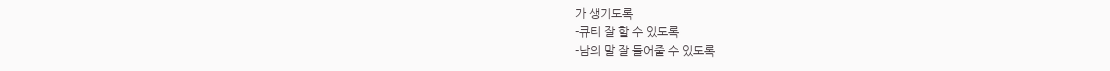가 생기도록
-큐티 잘 할 수 있도록
-남의 말 잘 들어줄 수 있도록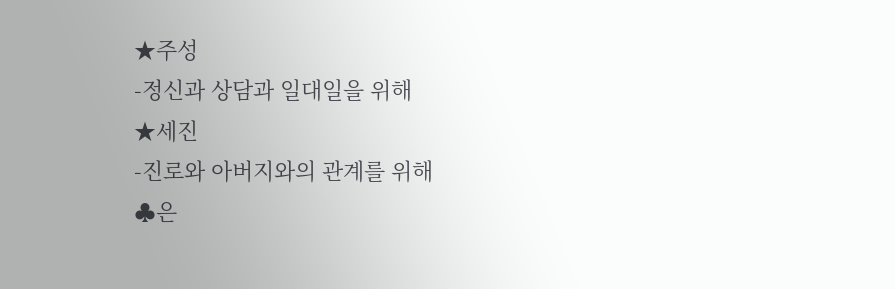★주성
-정신과 상담과 일대일을 위해
★세진
-진로와 아버지와의 관계를 위해
♣은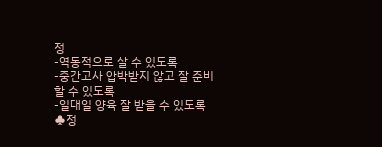정
-역동적으로 살 수 있도록
-중간고사 압박받지 않고 잘 준비할 수 있도록
-일대일 양육 잘 받을 수 있도록
♣정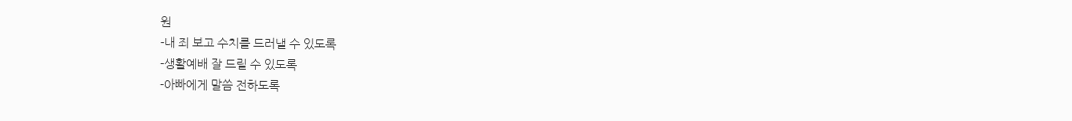원
-내 죄 보고 수치를 드러낼 수 있도록
-생활예배 잘 드릴 수 있도록
-아빠에게 말씀 전하도록